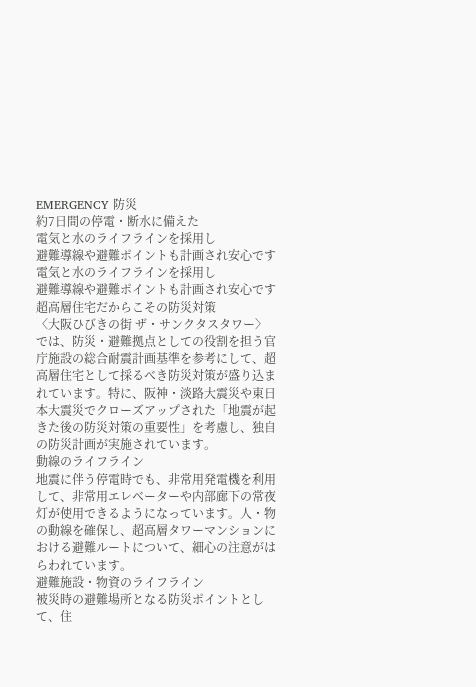EMERGENCY 防災
約7日間の停電・断水に備えた
電気と水のライフラインを採用し
避難導線や避難ポイントも計画され安心です
電気と水のライフラインを採用し
避難導線や避難ポイントも計画され安心です
超高層住宅だからこその防災対策
〈大阪ひびきの街 ザ・サンクタスタワー〉では、防災・避難拠点としての役割を担う官庁施設の総合耐震計画基準を参考にして、超高層住宅として採るべき防災対策が盛り込まれています。特に、阪神・淡路大震災や東日本大震災でクローズアップされた「地震が起きた後の防災対策の重要性」を考慮し、独自の防災計画が実施されています。
動線のライフライン
地震に伴う停電時でも、非常用発電機を利用して、非常用エレベーターや内部廊下の常夜灯が使用できるようになっています。人・物の動線を確保し、超高層タワーマンションにおける避難ルートについて、細心の注意がはらわれています。
避難施設・物資のライフライン
被災時の避難場所となる防災ポイントとして、住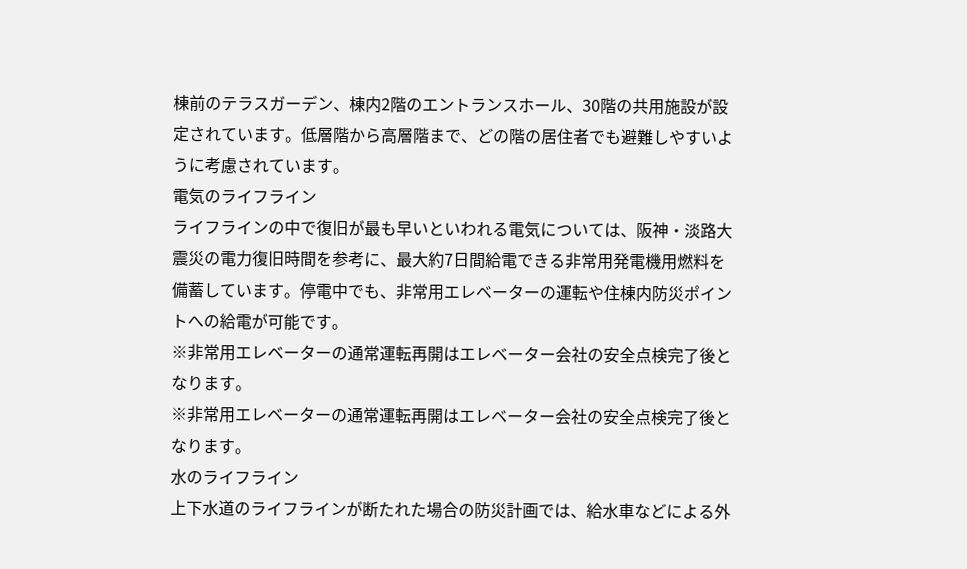棟前のテラスガーデン、棟内2階のエントランスホール、30階の共用施設が設定されています。低層階から高層階まで、どの階の居住者でも避難しやすいように考慮されています。
電気のライフライン
ライフラインの中で復旧が最も早いといわれる電気については、阪神・淡路大震災の電力復旧時間を参考に、最大約7日間給電できる非常用発電機用燃料を備蓄しています。停電中でも、非常用エレベーターの運転や住棟内防災ポイントへの給電が可能です。
※非常用エレベーターの通常運転再開はエレベーター会社の安全点検完了後となります。
※非常用エレベーターの通常運転再開はエレベーター会社の安全点検完了後となります。
水のライフライン
上下水道のライフラインが断たれた場合の防災計画では、給水車などによる外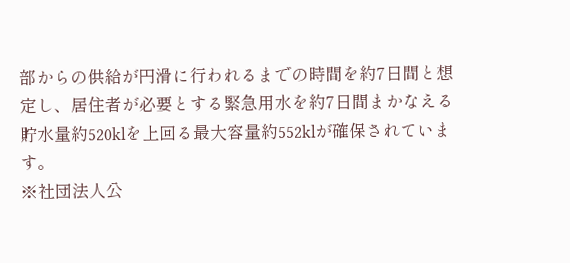部からの供給が円滑に行われるまでの時間を約7日間と想定し、居住者が必要とする緊急用水を約7日間まかなえる貯水量約520klを上回る最大容量約552klが確保されています。
※社団法人公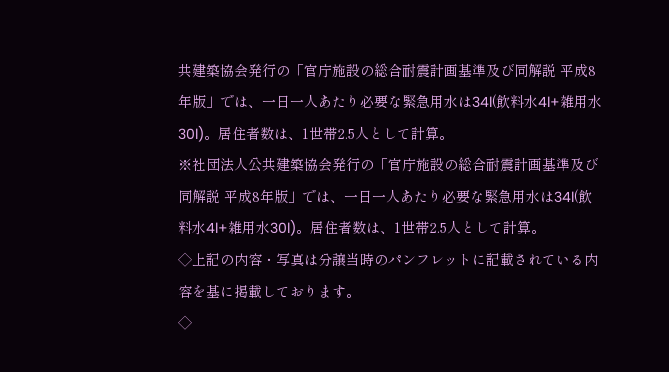共建築協会発行の「官庁施設の総合耐震計画基準及び同解説 平成8年版」では、一日一人あたり必要な緊急用水は34l(飲料水4l+雑用水30l)。居住者数は、1世帯2.5人として計算。
※社団法人公共建築協会発行の「官庁施設の総合耐震計画基準及び同解説 平成8年版」では、一日一人あたり必要な緊急用水は34l(飲料水4l+雑用水30l)。居住者数は、1世帯2.5人として計算。
◇上記の内容・写真は分譲当時のパンフレットに記載されている内容を基に掲載しております。
◇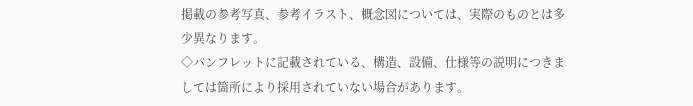掲載の参考写真、参考イラスト、概念図については、実際のものとは多少異なります。
◇パンフレットに記載されている、構造、設備、仕様等の説明につきましては箇所により採用されていない場合があります。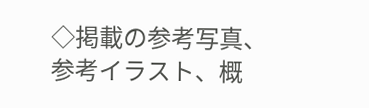◇掲載の参考写真、参考イラスト、概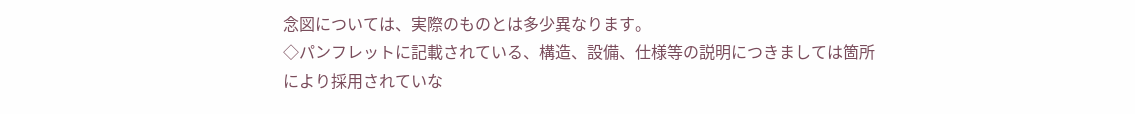念図については、実際のものとは多少異なります。
◇パンフレットに記載されている、構造、設備、仕様等の説明につきましては箇所により採用されていな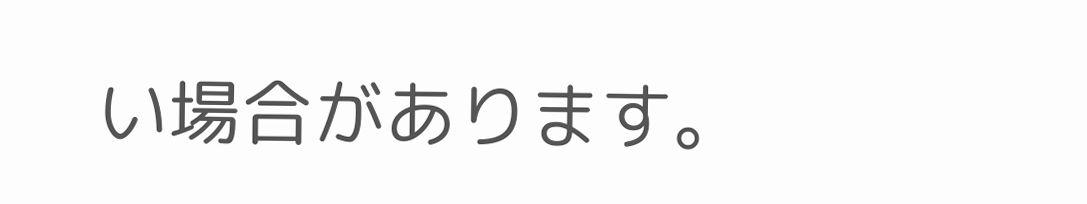い場合があります。